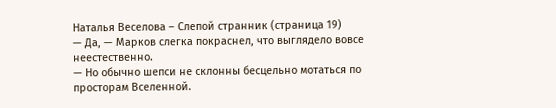Наталья Веселова – Слепой странник (страница 19)
— Да, — Марков слегка покраснел, что выглядело вовсе неестественно.
— Но обычно шепси не склонны бесцельно мотаться по просторам Вселенной.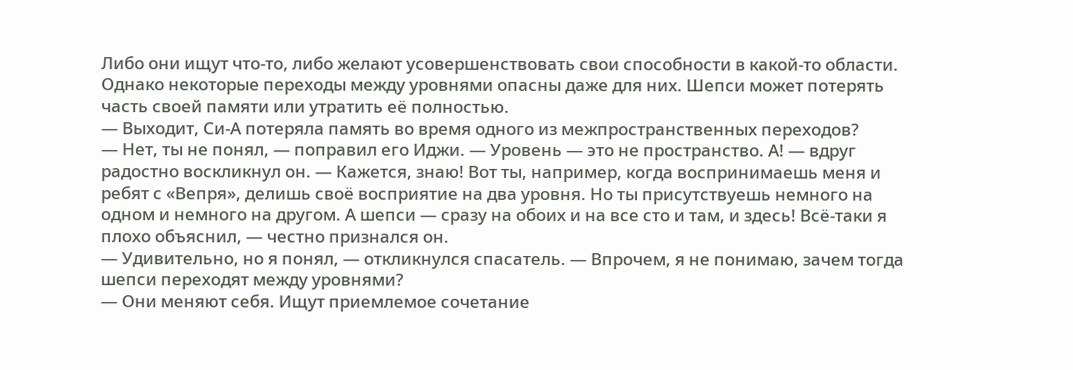Либо они ищут что-то, либо желают усовершенствовать свои способности в какой-то области. Однако некоторые переходы между уровнями опасны даже для них. Шепси может потерять часть своей памяти или утратить её полностью.
— Выходит, Си-А потеряла память во время одного из межпространственных переходов?
— Нет, ты не понял, — поправил его Иджи. — Уровень — это не пространство. А! — вдруг радостно воскликнул он. — Кажется, знаю! Вот ты, например, когда воспринимаешь меня и ребят с «Вепря», делишь своё восприятие на два уровня. Но ты присутствуешь немного на одном и немного на другом. А шепси — сразу на обоих и на все сто и там, и здесь! Всё-таки я плохо объяснил, — честно признался он.
— Удивительно, но я понял, — откликнулся спасатель. — Впрочем, я не понимаю, зачем тогда шепси переходят между уровнями?
— Они меняют себя. Ищут приемлемое сочетание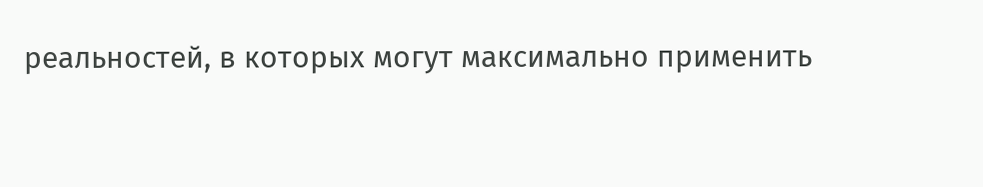реальностей, в которых могут максимально применить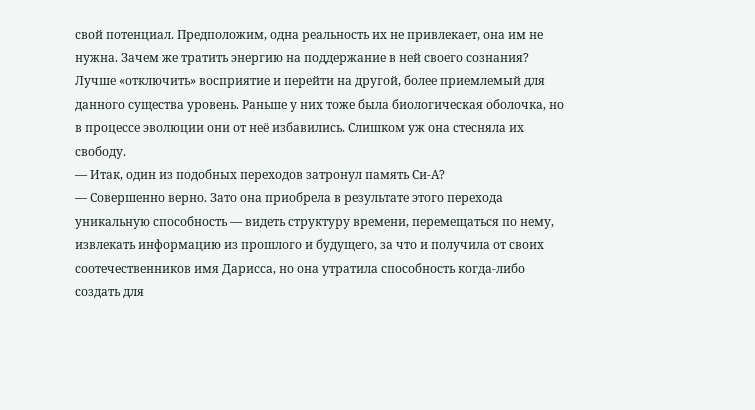свой потенциал. Предположим, одна реальность их не привлекает, она им не нужна. Зачем же тратить энергию на поддержание в ней своего сознания? Лучше «отключить» восприятие и перейти на другой, более приемлемый для данного существа уровень. Раньше у них тоже была биологическая оболочка, но в процессе эволюции они от неё избавились. Слишком уж она стесняла их свободу.
— Итак, один из подобных переходов затронул память Си-А?
— Совершенно верно. Зато она приобрела в результате этого перехода уникальную способность — видеть структуру времени, перемещаться по нему, извлекать информацию из прошлого и будущего, за что и получила от своих соотечественников имя Дарисса, но она утратила способность когда-либо создать для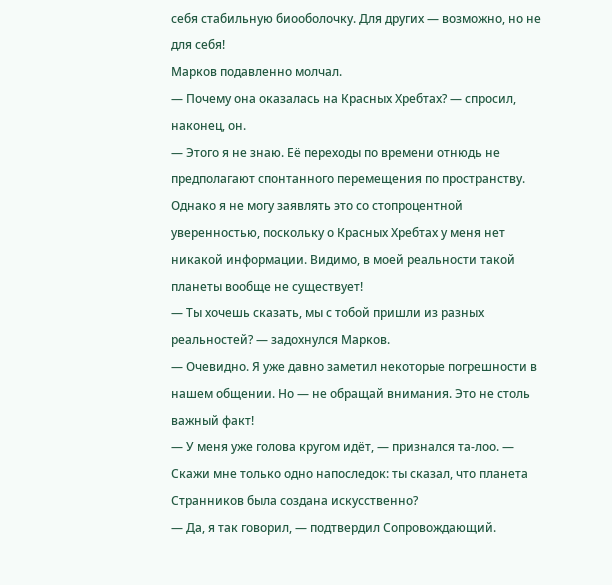себя стабильную биооболочку. Для других — возможно, но не для себя!
Марков подавленно молчал.
— Почему она оказалась на Красных Хребтах? — спросил, наконец, он.
— Этого я не знаю. Её переходы по времени отнюдь не предполагают спонтанного перемещения по пространству. Однако я не могу заявлять это со стопроцентной уверенностью, поскольку о Красных Хребтах у меня нет никакой информации. Видимо, в моей реальности такой планеты вообще не существует!
— Ты хочешь сказать, мы с тобой пришли из разных реальностей? — задохнулся Марков.
— Очевидно. Я уже давно заметил некоторые погрешности в нашем общении. Но — не обращай внимания. Это не столь важный факт!
— У меня уже голова кругом идёт, — признался та-лоо. — Скажи мне только одно напоследок: ты сказал, что планета Странников была создана искусственно?
— Да, я так говорил, — подтвердил Сопровождающий.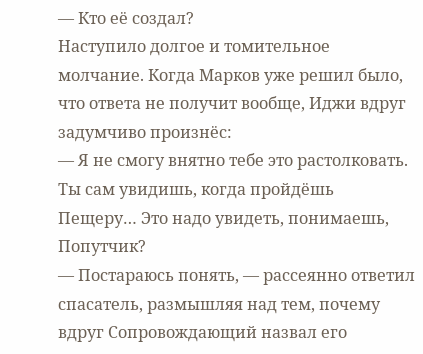— Кто её создал?
Наступило долгое и томительное молчание. Когда Марков уже решил было, что ответа не получит вообще, Иджи вдруг задумчиво произнёс:
— Я не смогу внятно тебе это растолковать. Ты сам увидишь, когда пройдёшь Пещеру… Это надо увидеть, понимаешь, Попутчик?
— Постараюсь понять, — рассеянно ответил спасатель, размышляя над тем, почему вдруг Сопровождающий назвал его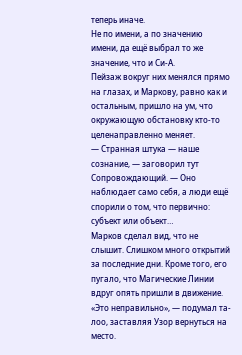теперь иначе.
Не по имени, а по значению имени, да ещё выбрал то же значение, что и Си-А.
Пейзаж вокруг них менялся прямо на глазах, и Маркову, равно как и остальным, пришло на ум, что окружающую обстановку кто-то целенаправленно меняет.
— Странная штука — наше сознание, — заговорил тут Сопровождающий. — Оно наблюдает само себя, а люди ещё спорили о том, что первично: субъект или объект…
Марков сделал вид, что не слышит. Слишком много открытий за последние дни. Кроме того, его пугало, что Магические Линии вдруг опять пришли в движение.
«Это неправильно», — подумал та-лоо, заставляя Узор вернуться на место.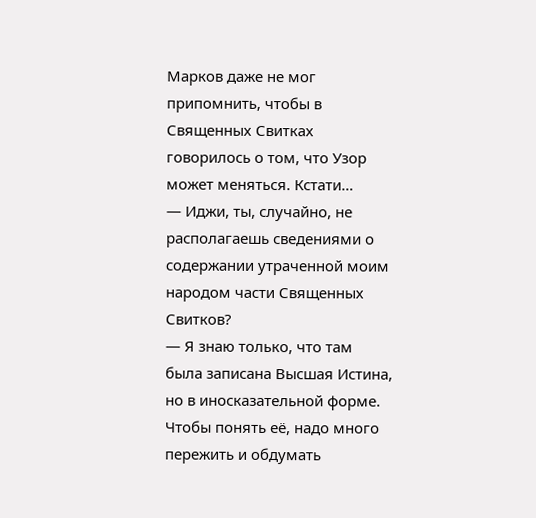Марков даже не мог припомнить, чтобы в Священных Свитках говорилось о том, что Узор может меняться. Кстати…
— Иджи, ты, случайно, не располагаешь сведениями о содержании утраченной моим народом части Священных Свитков?
— Я знаю только, что там была записана Высшая Истина, но в иносказательной форме. Чтобы понять её, надо много пережить и обдумать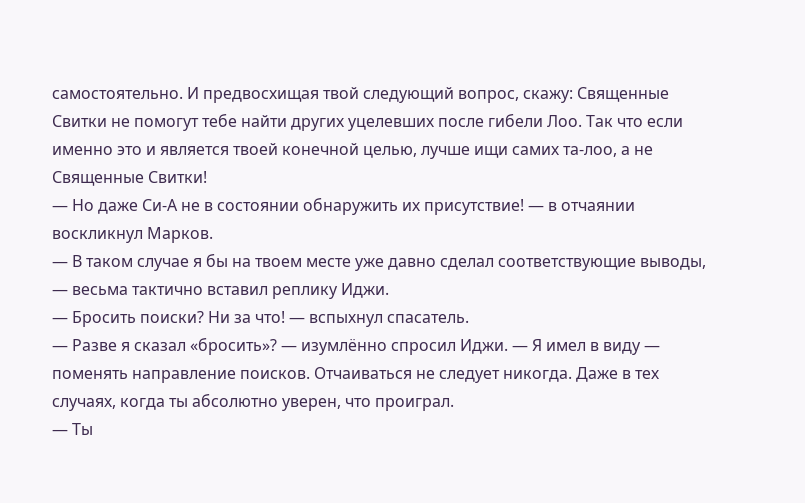самостоятельно. И предвосхищая твой следующий вопрос, скажу: Священные Свитки не помогут тебе найти других уцелевших после гибели Лоо. Так что если именно это и является твоей конечной целью, лучше ищи самих та-лоо, а не Священные Свитки!
— Но даже Си-А не в состоянии обнаружить их присутствие! — в отчаянии воскликнул Марков.
— В таком случае я бы на твоем месте уже давно сделал соответствующие выводы, — весьма тактично вставил реплику Иджи.
— Бросить поиски? Ни за что! — вспыхнул спасатель.
— Разве я сказал «бросить»? — изумлённо спросил Иджи. — Я имел в виду — поменять направление поисков. Отчаиваться не следует никогда. Даже в тех случаях, когда ты абсолютно уверен, что проиграл.
— Ты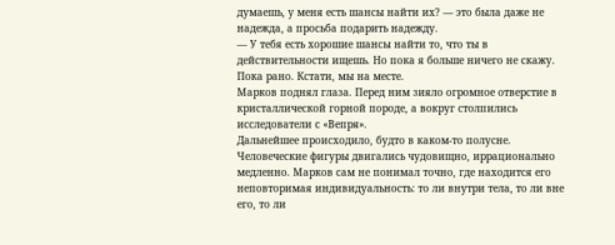думаешь, у меня есть шансы найти их? — это была даже не надежда, а просьба подарить надежду.
— У тебя есть хорошие шансы найти то, что ты в действительности ищешь. Но пока я больше ничего не скажу. Пока рано. Кстати, мы на месте.
Марков поднял глаза. Перед ним зияло огромное отверстие в кристаллической горной породе, а вокруг столпились исследователи с «Вепря».
Дальнейшее происходило, будто в каком-то полусне.
Человеческие фигуры двигались чудовищно, иррационально медленно. Марков сам не понимал точно, где находится его неповторимая индивидуальность: то ли внутри тела, то ли вне его, то ли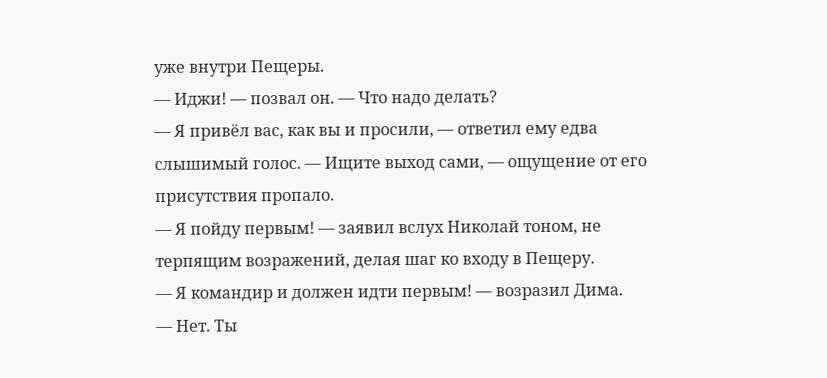уже внутри Пещеры.
— Иджи! — позвал он. — Что надо делать?
— Я привёл вас, как вы и просили, — ответил ему едва слышимый голос. — Ищите выход сами, — ощущение от его присутствия пропало.
— Я пойду первым! — заявил вслух Николай тоном, не терпящим возражений, делая шаг ко входу в Пещеру.
— Я командир и должен идти первым! — возразил Дима.
— Нет. Ты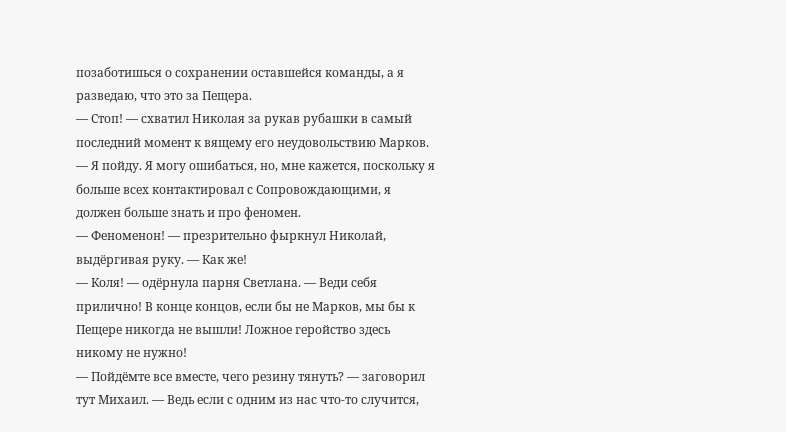позаботишься о сохранении оставшейся команды, а я разведаю, что это за Пещера.
— Стоп! — схватил Николая за рукав рубашки в самый последний момент к вящему его неудовольствию Марков. — Я пойду. Я могу ошибаться, но, мне кажется, поскольку я больше всех контактировал с Сопровождающими, я должен больше знать и про феномен.
— Феноменон! — презрительно фыркнул Николай, выдёргивая руку. — Как же!
— Коля! — одёрнула парня Светлана. — Веди себя прилично! В конце концов, если бы не Марков, мы бы к Пещере никогда не вышли! Ложное геройство здесь никому не нужно!
— Пойдёмте все вместе, чего резину тянуть? — заговорил тут Михаил. — Ведь если с одним из нас что-то случится,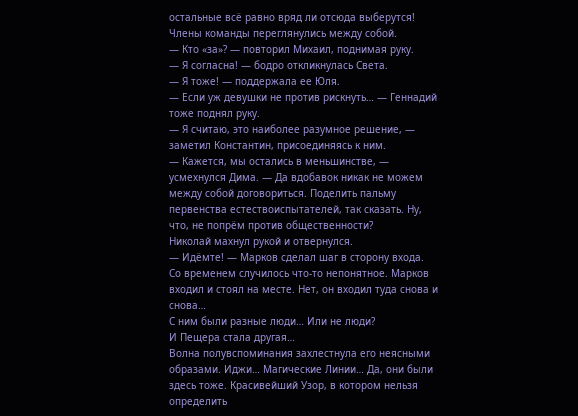остальные всё равно вряд ли отсюда выберутся!
Члены команды переглянулись между собой.
— Кто «за»? — повторил Михаил, поднимая руку.
— Я согласна! — бодро откликнулась Света.
— Я тоже! — поддержала ее Юля.
— Если уж девушки не против рискнуть… — Геннадий тоже поднял руку.
— Я считаю, это наиболее разумное решение, — заметил Константин, присоединяясь к ним.
— Кажется, мы остались в меньшинстве, — усмехнулся Дима. — Да вдобавок никак не можем между собой договориться. Поделить пальму первенства естествоиспытателей, так сказать. Ну, что, не попрём против общественности?
Николай махнул рукой и отвернулся.
— Идёмте! — Марков сделал шаг в сторону входа.
Со временем случилось что-то непонятное. Марков входил и стоял на месте. Нет, он входил туда снова и снова…
С ним были разные люди… Или не люди?
И Пещера стала другая…
Волна полувспоминания захлестнула его неясными образами. Иджи… Магические Линии… Да, они были здесь тоже. Красивейший Узор, в котором нельзя определить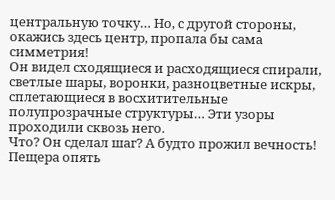центральную точку… Но, с другой стороны, окажись здесь центр, пропала бы сама симметрия!
Он видел сходящиеся и расходящиеся спирали, светлые шары, воронки, разноцветные искры, сплетающиеся в восхитительные полупрозрачные структуры… Эти узоры проходили сквозь него.
Что? Он сделал шаг? А будто прожил вечность!
Пещера опять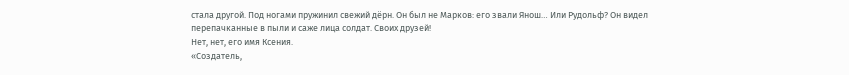стала другой. Под ногами пружинил свежий дёрн. Он был не Марков: его звали Янош… Или Рудольф? Он видел перепачканные в пыли и саже лица солдат. Своих друзей!
Нет, нет, его имя Ксения.
«Создатель,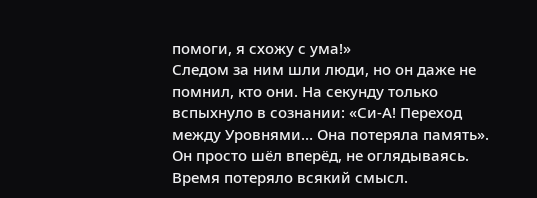помоги, я схожу с ума!»
Следом за ним шли люди, но он даже не помнил, кто они. На секунду только вспыхнуло в сознании: «Си-А! Переход между Уровнями… Она потеряла память».
Он просто шёл вперёд, не оглядываясь. Время потеряло всякий смысл.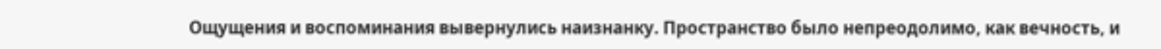Ощущения и воспоминания вывернулись наизнанку. Пространство было непреодолимо, как вечность, и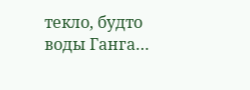текло, будто воды Ганга…